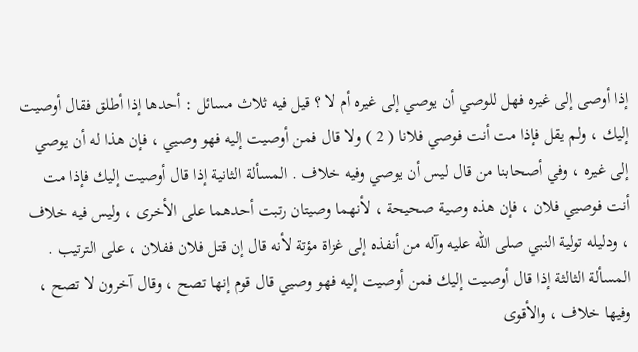إذا أوصى إلى غيره فهل للوصي أن يوصي إلى غيره أم لا ؟ قيل فيه ثلاث مسائل : أحدها إذا أطلق فقال أوصيت إليك ، ولم يقل فإذا مت أنت فوصي فلانا ( 2 ) ولا قال فمن أوصيت إليه فهو وصيي ، فإن هذا له أن يوصي إلى غيره ، وفي أصحابنا من قال ليس أن يوصي وفيه خلاف . المسألة الثانية إذا قال أوصيت إليك فإذا مت أنت فوصيي فلان ، فإن هذه وصية صحيحة ، لأنهما وصيتان رتبت أحدهما على الأخرى ، وليس فيه خلاف ، ودليله تولية النبي صلى الله عليه وآله من أنفذه إلى غزاة مؤتة لأنه قال إن قتل فلان ففلان ، على الترتيب . المسألة الثالثة إذا قال أوصيت إليك فمن أوصيت إليه فهو وصيي قال قوم إنها تصح ، وقال آخرون لا تصح ، وفيها خلاف ، والأقوى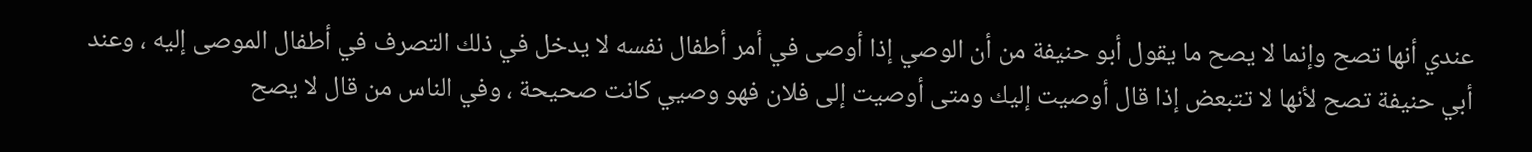عندي أنها تصح وإنما لا يصح ما يقول أبو حنيفة من أن الوصي إذا أوصى في أمر أطفال نفسه لا يدخل في ذلك التصرف في أطفال الموصى إليه ، وعند أبي حنيفة تصح لأنها لا تتبعض إذا قال أوصيت إليك ومتى أوصيت إلى فلان فهو وصيي كانت صحيحة ، وفي الناس من قال لا يصح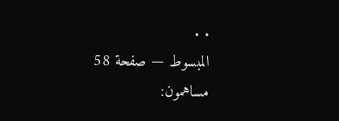. .
المبسوط — صفحة 58
مساهمون: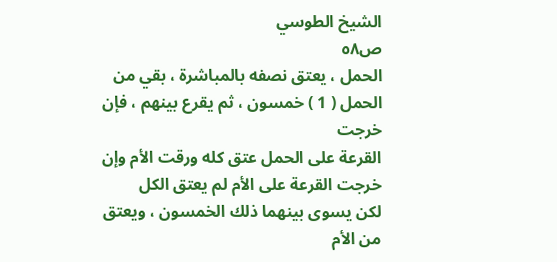الشيخ الطوسي
ص٥٨
الحمل ، يعتق نصفه بالمباشرة ، بقي من الحمل ( 1 ) خمسون ، ثم يقرع بينهم ، فإن خرجت
القرعة على الحمل عتق كله ورقت الأم وإن خرجت القرعة على الأم لم يعتق الكل
لكن يسوى بينهما ذلك الخمسون ، ويعتق من الأم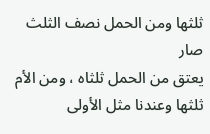ثلثها ومن الحمل نصف الثلث صار
يعتق من الحمل ثلثاه ، ومن الأم ثلثها وعندنا مثل الأولى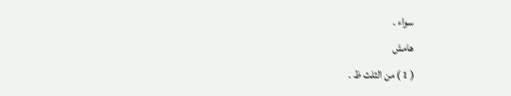سواء .
هامش
( 1 ) من الثلث ظ .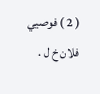( 2 ) فوصيي فلان خ ل .